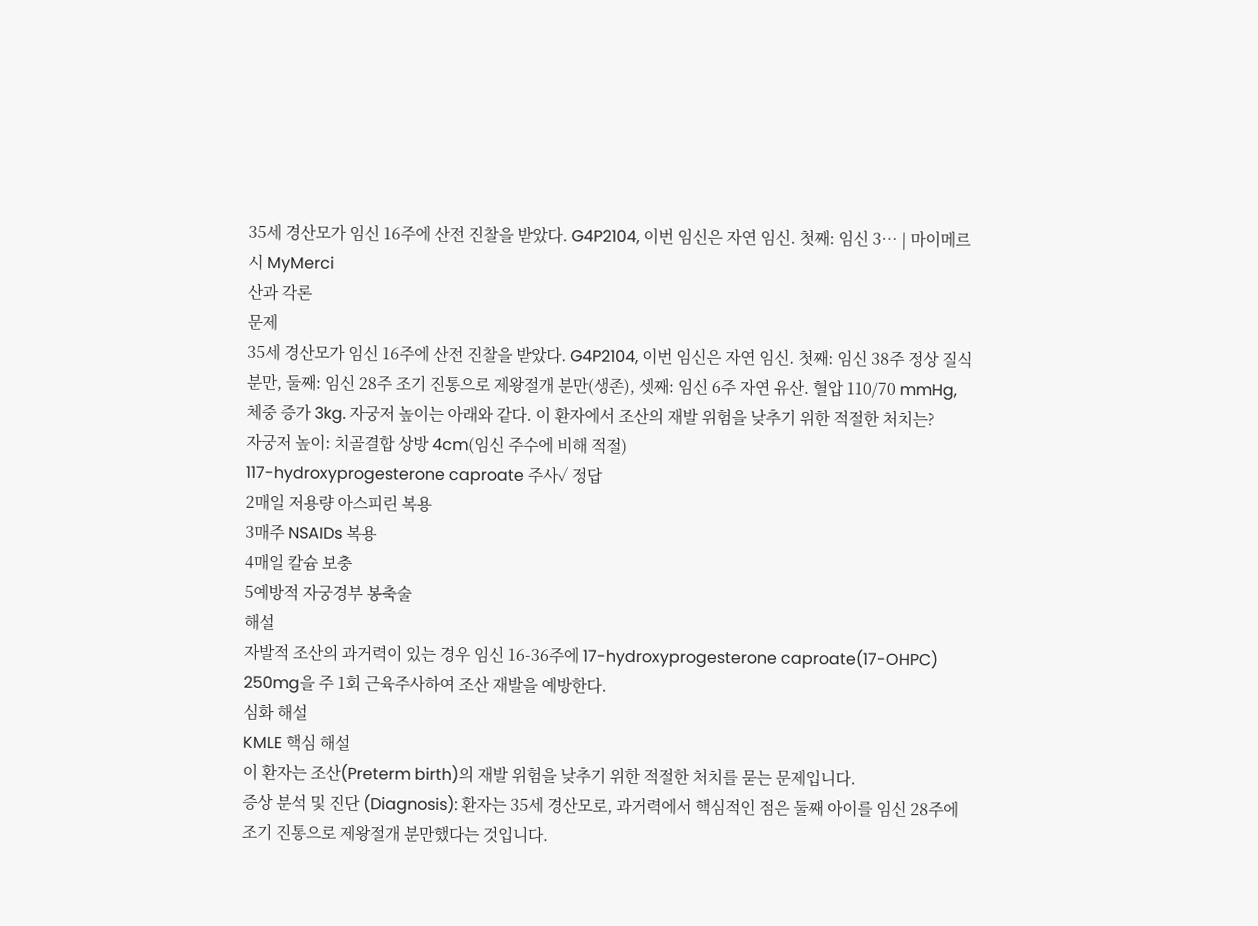35세 경산모가 임신 16주에 산전 진찰을 받았다. G4P2104, 이번 임신은 자연 임신. 첫째: 임신 3… | 마이메르시 MyMerci
산과 각론
문제
35세 경산모가 임신 16주에 산전 진찰을 받았다. G4P2104, 이번 임신은 자연 임신. 첫째: 임신 38주 정상 질식 분만, 둘째: 임신 28주 조기 진통으로 제왕절개 분만(생존), 셋째: 임신 6주 자연 유산. 혈압 110/70 mmHg, 체중 증가 3kg. 자궁저 높이는 아래와 같다. 이 환자에서 조산의 재발 위험을 낮추기 위한 적절한 처치는?
자궁저 높이: 치골결합 상방 4cm(임신 주수에 비해 적절)
117-hydroxyprogesterone caproate 주사✓ 정답
2매일 저용량 아스피린 복용
3매주 NSAIDs 복용
4매일 칼슘 보충
5예방적 자궁경부 봉축술
해설
자발적 조산의 과거력이 있는 경우 임신 16-36주에 17-hydroxyprogesterone caproate(17-OHPC) 250mg을 주 1회 근육주사하여 조산 재발을 예방한다.
심화 해설
KMLE 핵심 해설
이 환자는 조산(Preterm birth)의 재발 위험을 낮추기 위한 적절한 처치를 묻는 문제입니다.
증상 분석 및 진단 (Diagnosis): 환자는 35세 경산모로, 과거력에서 핵심적인 점은 둘째 아이를 임신 28주에 조기 진통으로 제왕절개 분만했다는 것입니다.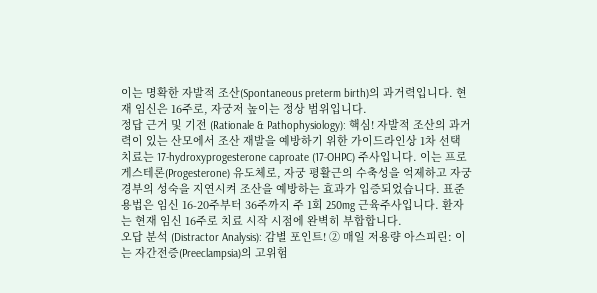이는 명확한 자발적 조산(Spontaneous preterm birth)의 과거력입니다. 현재 임신은 16주로, 자궁저 높이는 정상 범위입니다.
정답 근거 및 기전 (Rationale & Pathophysiology): 핵심! 자발적 조산의 과거력이 있는 산모에서 조산 재발을 예방하기 위한 가이드라인상 1차 선택 치료는 17-hydroxyprogesterone caproate (17-OHPC) 주사입니다. 이는 프로게스테론(Progesterone) 유도체로, 자궁 평활근의 수축성을 억제하고 자궁경부의 성숙을 지연시켜 조산을 예방하는 효과가 입증되었습니다. 표준 용법은 임신 16-20주부터 36주까지 주 1회 250mg 근육주사입니다. 환자는 현재 임신 16주로 치료 시작 시점에 완벽히 부합합니다.
오답 분석 (Distractor Analysis): 감별 포인트! ② 매일 저용량 아스피린: 이는 자간전증(Preeclampsia)의 고위험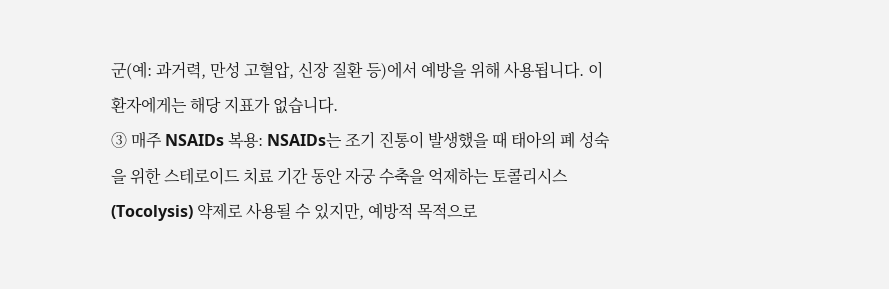군(예: 과거력, 만성 고혈압, 신장 질환 등)에서 예방을 위해 사용됩니다. 이 환자에게는 해당 지표가 없습니다.
③ 매주 NSAIDs 복용: NSAIDs는 조기 진통이 발생했을 때 태아의 폐 성숙을 위한 스테로이드 치료 기간 동안 자궁 수축을 억제하는 토콜리시스(Tocolysis) 약제로 사용될 수 있지만, 예방적 목적으로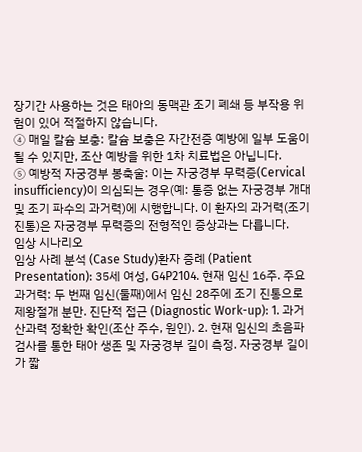장기간 사용하는 것은 태아의 동맥관 조기 폐쇄 등 부작용 위험이 있어 적절하지 않습니다.
④ 매일 칼슘 보충: 칼슘 보충은 자간전증 예방에 일부 도움이 될 수 있지만, 조산 예방을 위한 1차 치료법은 아닙니다.
⑤ 예방적 자궁경부 봉축술: 이는 자궁경부 무력증(Cervical insufficiency)이 의심되는 경우(예: 통증 없는 자궁경부 개대 및 조기 파수의 과거력)에 시행합니다. 이 환자의 과거력(조기 진통)은 자궁경부 무력증의 전형적인 증상과는 다릅니다.
임상 시나리오
임상 사례 분석 (Case Study)환자 증례 (Patient Presentation): 35세 여성, G4P2104. 현재 임신 16주. 주요 과거력: 두 번째 임신(둘째)에서 임신 28주에 조기 진통으로 제왕절개 분만. 진단적 접근 (Diagnostic Work-up): 1. 과거 산과력 정확한 확인(조산 주수, 원인). 2. 현재 임신의 초음파 검사를 통한 태아 생존 및 자궁경부 길이 측정. 자궁경부 길이가 짧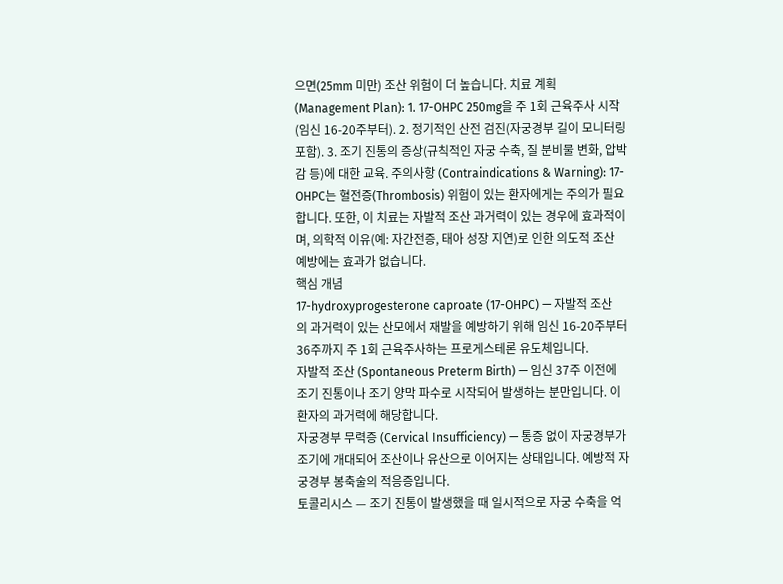으면(25mm 미만) 조산 위험이 더 높습니다. 치료 계획 (Management Plan): 1. 17-OHPC 250mg을 주 1회 근육주사 시작(임신 16-20주부터). 2. 정기적인 산전 검진(자궁경부 길이 모니터링 포함). 3. 조기 진통의 증상(규칙적인 자궁 수축, 질 분비물 변화, 압박감 등)에 대한 교육. 주의사항 (Contraindications & Warning): 17-OHPC는 혈전증(Thrombosis) 위험이 있는 환자에게는 주의가 필요합니다. 또한, 이 치료는 자발적 조산 과거력이 있는 경우에 효과적이며, 의학적 이유(예: 자간전증, 태아 성장 지연)로 인한 의도적 조산 예방에는 효과가 없습니다.
핵심 개념
17-hydroxyprogesterone caproate (17-OHPC) — 자발적 조산의 과거력이 있는 산모에서 재발을 예방하기 위해 임신 16-20주부터 36주까지 주 1회 근육주사하는 프로게스테론 유도체입니다.
자발적 조산 (Spontaneous Preterm Birth) — 임신 37주 이전에 조기 진통이나 조기 양막 파수로 시작되어 발생하는 분만입니다. 이 환자의 과거력에 해당합니다.
자궁경부 무력증 (Cervical Insufficiency) — 통증 없이 자궁경부가 조기에 개대되어 조산이나 유산으로 이어지는 상태입니다. 예방적 자궁경부 봉축술의 적응증입니다.
토콜리시스 — 조기 진통이 발생했을 때 일시적으로 자궁 수축을 억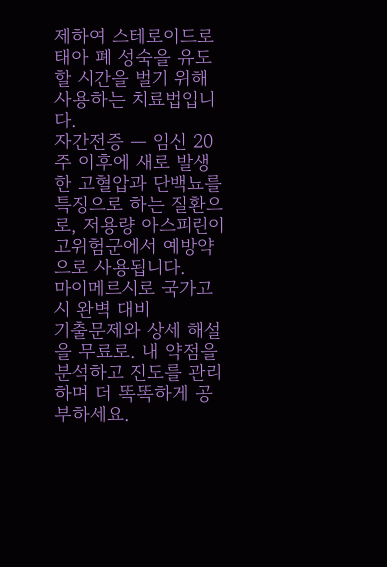제하여 스테로이드로 태아 폐 성숙을 유도할 시간을 벌기 위해 사용하는 치료법입니다.
자간전증 — 임신 20주 이후에 새로 발생한 고혈압과 단백뇨를 특징으로 하는 질환으로, 저용량 아스피린이 고위험군에서 예방약으로 사용됩니다.
마이메르시로 국가고시 완벽 대비
기출문제와 상세 해설을 무료로. 내 약점을 분석하고 진도를 관리하며 더 똑똑하게 공부하세요.